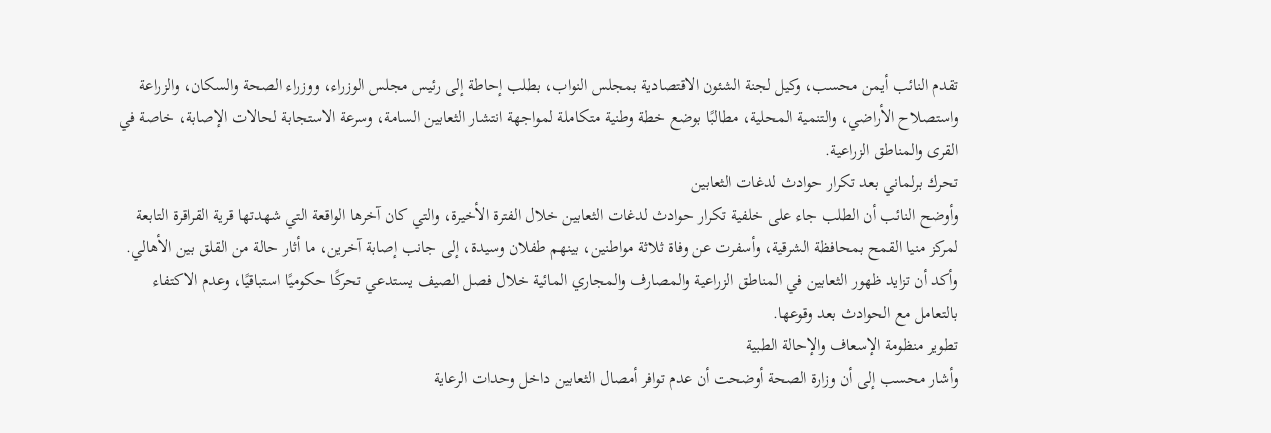تقدم النائب أيمن محسب، وكيل لجنة الشئون الاقتصادية بمجلس النواب، بطلب إحاطة إلى رئيس مجلس الوزراء، ووزراء الصحة والسكان، والزراعة واستصلاح الأراضي، والتنمية المحلية، مطالبًا بوضع خطة وطنية متكاملة لمواجهة انتشار الثعابين السامة، وسرعة الاستجابة لحالات الإصابة، خاصة في القرى والمناطق الزراعية.
تحرك برلماني بعد تكرار حوادث لدغات الثعابين
وأوضح النائب أن الطلب جاء على خلفية تكرار حوادث لدغات الثعابين خلال الفترة الأخيرة، والتي كان آخرها الواقعة التي شهدتها قرية القراقرة التابعة لمركز منيا القمح بمحافظة الشرقية، وأسفرت عن وفاة ثلاثة مواطنين، بينهم طفلان وسيدة، إلى جانب إصابة آخرين، ما أثار حالة من القلق بين الأهالي.
وأكد أن تزايد ظهور الثعابين في المناطق الزراعية والمصارف والمجاري المائية خلال فصل الصيف يستدعي تحركًا حكوميًا استباقيًا، وعدم الاكتفاء بالتعامل مع الحوادث بعد وقوعها.
تطوير منظومة الإسعاف والإحالة الطبية
وأشار محسب إلى أن وزارة الصحة أوضحت أن عدم توافر أمصال الثعابين داخل وحدات الرعاية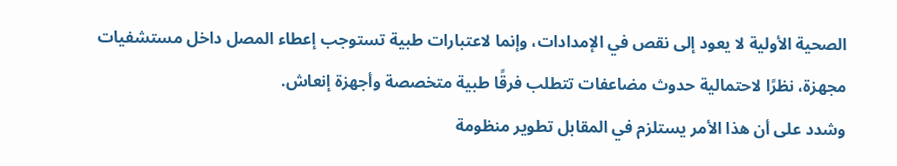الصحية الأولية لا يعود إلى نقص في الإمدادات، وإنما لاعتبارات طبية تستوجب إعطاء المصل داخل مستشفيات مجهزة، نظرًا لاحتمالية حدوث مضاعفات تتطلب فرقًا طبية متخصصة وأجهزة إنعاش.
وشدد على أن هذا الأمر يستلزم في المقابل تطوير منظومة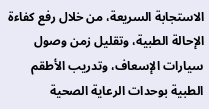الاستجابة السريعة، من خلال رفع كفاءة الإحالة الطبية، وتقليل زمن وصول سيارات الإسعاف، وتدريب الأطقم الطبية بوحدات الرعاية الصحية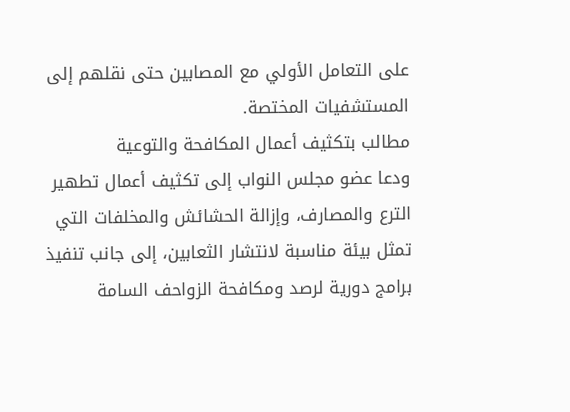على التعامل الأولي مع المصابين حتى نقلهم إلى المستشفيات المختصة.
مطالب بتكثيف أعمال المكافحة والتوعية
ودعا عضو مجلس النواب إلى تكثيف أعمال تطهير الترع والمصارف، وإزالة الحشائش والمخلفات التي تمثل بيئة مناسبة لانتشار الثعابين، إلى جانب تنفيذ برامج دورية لرصد ومكافحة الزواحف السامة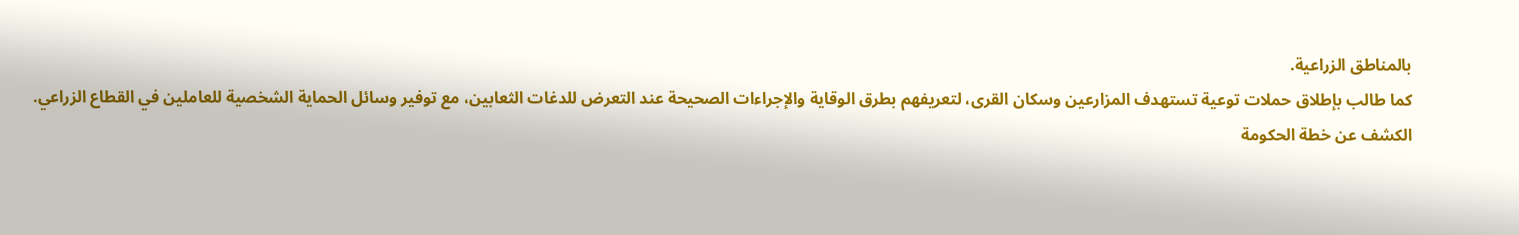بالمناطق الزراعية.
كما طالب بإطلاق حملات توعية تستهدف المزارعين وسكان القرى، لتعريفهم بطرق الوقاية والإجراءات الصحيحة عند التعرض للدغات الثعابين، مع توفير وسائل الحماية الشخصية للعاملين في القطاع الزراعي.
الكشف عن خطة الحكومة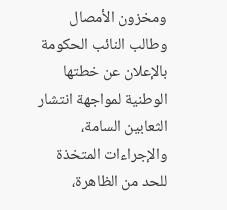ومخزون الأمصال
وطالب النائب الحكومة بالإعلان عن خطتها الوطنية لمواجهة انتشار الثعابين السامة، والإجراءات المتخذة للحد من الظاهرة،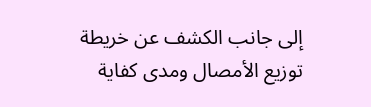إلى جانب الكشف عن خريطة توزيع الأمصال ومدى كفاية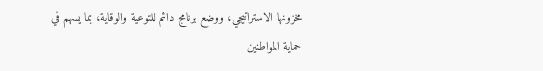مخزونها الاستراتيجي، ووضع برنامج دائم للتوعية والوقاية، بما يسهم في حماية المواطنين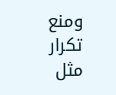ومنع تكرار مثل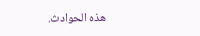هذه الحوادث.